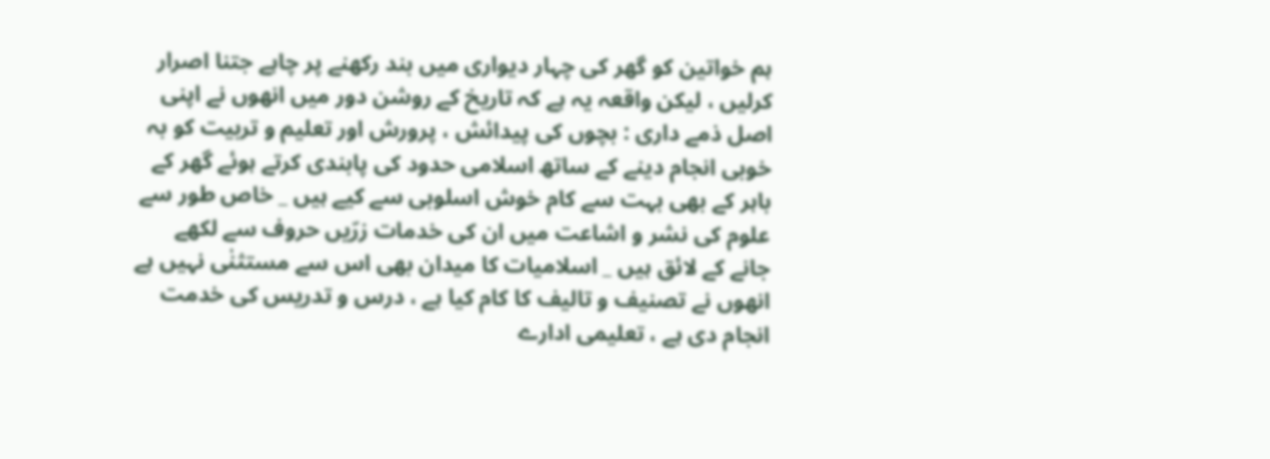ہم خواتین کو گھر کی چہار دیواری میں بند رکھنے پر چاہے جتنا اصرار کرلیں ، لیکن واقعہ یہ ہے کہ تاریخ کے روشن دور میں انھوں نے اپنی اصل ذمے داری : بچوں کی پیدائش ، پرورش اور تعلیم و تربیت کو بہ خوبی انجام دینے کے ساتھ اسلامی حدود کی پابندی کرتے ہوئے گھر کے باہر کے بھی بہت سے کام خوش اسلوبی سے کیے ہیں _ خاص طور سے علوم کی نشر و اشاعت میں ان کی خدمات زرّیں حروف سے لکھے جانے کے لائق ہیں _ اسلامیات کا میدان بھی اس سے مستثنٰی نہیں ہے انھوں نے تصنیف و تالیف کا کام کیا ہے ، درس و تدریس کی خدمت انجام دی ہے ، تعلیمی ادارے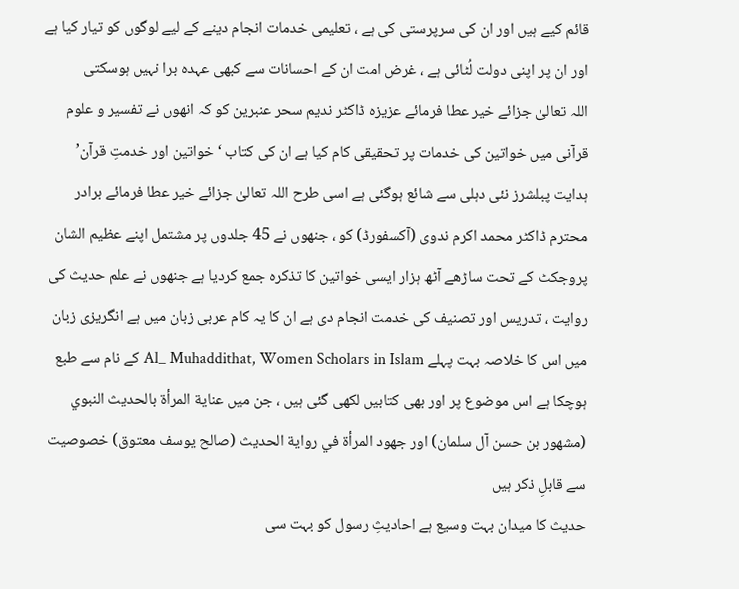قائم کیے ہیں اور ان کی سرپرستی کی ہے ، تعلیمی خدمات انجام دینے کے لیے لوگوں کو تیار کیا ہے اور ان پر اپنی دولت لُٹائی ہے ، غرض امت ان کے احسانات سے کبھی عہدہ برا نہیں ہوسکتی
اللہ تعالیٰ جزائے خیر عطا فرمائے عزیزہ ڈاکٹر ندیم سحر عنبرین کو کہ انھوں نے تفسیر و علوم قرآنی میں خواتین کی خدمات پر تحقیقی کام کیا ہے ان کی کتاب ‘خواتین اور خدمتِ قرآن’ ہدایت پبلشرز نئی دہلی سے شائع ہوگئی ہے اسی طرح اللہ تعالیٰ جزائے خیر عطا فرمائے برادر محترم ڈاکٹر محمد اکرم ندوی (آکسفورڈ) کو ، جنھوں نے 45 جلدوں پر مشتمل اپنے عظیم الشان پروجکٹ کے تحت ساڑھے آٹھ ہزار ایسی خواتین کا تذکرہ جمع کردیا ہے جنھوں نے علم حدیث کی روایت ، تدریس اور تصنیف کی خدمت انجام دی ہے ان کا یہ کام عربی زبان میں ہے انگریزی زبان میں اس کا خلاصہ بہت پہلے Al_ Muhaddithat, Women Scholars in Islam کے نام سے طبع ہوچکا ہے اس موضوع پر اور بھی کتابیں لکھی گئی ہیں ، جن میں عناية المرأة بالحديث النبوي (مشهور بن حسن آل سلمان) اور جهود المرأة في رواية الحديث (صالح يوسف معتوق) خصوصیت سے قابلِ ذکر ہیں
حدیث کا میدان بہت وسیع ہے احادیثِ رسول کو بہت سی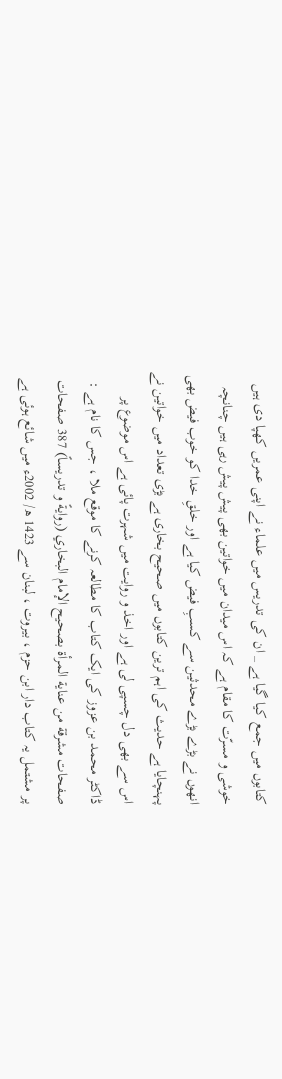کتابوں میں جمع کیا گیا ہے _ ان کی تدریس میں علماء نے اپنی عمریں کھپا دی ہیں خوشی و مسرّت کا مقام ہے کہ اس میدان میں خواتین بھی پیش پیش رہی ہیں چنانچہ انھوں نے بڑے بڑے محدثین سے کسبِ فیض کیا ہے اور خلقِ خدا کو خوب فیض بھی پہنچایا ہے حدیث کی اہم ترین کتابوں میں صحیح بخاری ہے بڑی تعداد میں خواتین نے اس سے بھی دل چسپی لی ہے اور اخذ و روایت میں شہرت پائی ہے اس موضوع پر ڈاکٹر محمد بن عزوز کی ایک کتاب کا مطالعہ کرنے کا موقع ملا ، جس کا نام ہے : صفحات مشرقة من عناية المرأة بصحيح الإمام البخاري (روايةً و تدريساً) 387 صفحات پر مشتمل یہ کتاب دار ابن حزم ، بیروت ، لبنان سے 1423 ھ/ 2002ء میں شائع ہوئی ہے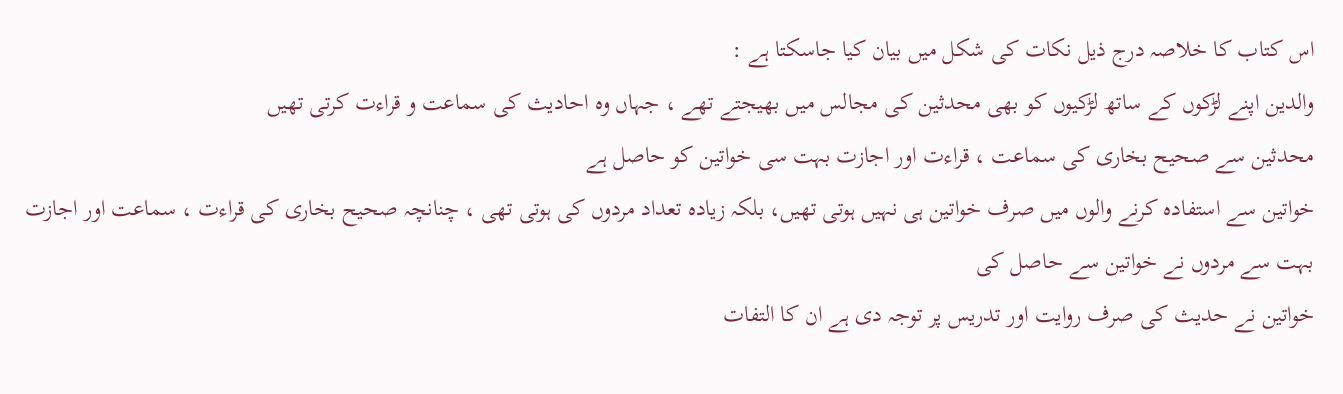اس کتاب کا خلاصہ درج ذیل نکات کی شکل میں بیان کیا جاسکتا ہے :
والدین اپنے لڑکوں کے ساتھ لڑکیوں کو بھی محدثین کی مجالس میں بھیجتے تھے ، جہاں وہ احادیث کی سماعت و قراءت کرتی تھیں
محدثین سے صحیح بخاری کی سماعت ، قراءت اور اجازت بہت سی خواتین کو حاصل ہے
خواتین سے استفادہ کرنے والوں میں صرف خواتین ہی نہیں ہوتی تھیں، بلکہ زیادہ تعداد مردوں کی ہوتی تھی ، چنانچہ صحیح بخاری کی قراءت ، سماعت اور اجازت بہت سے مردوں نے خواتین سے حاصل کی
خواتین نے حدیث کی صرف روایت اور تدریس پر توجہ دی ہے ان کا التفات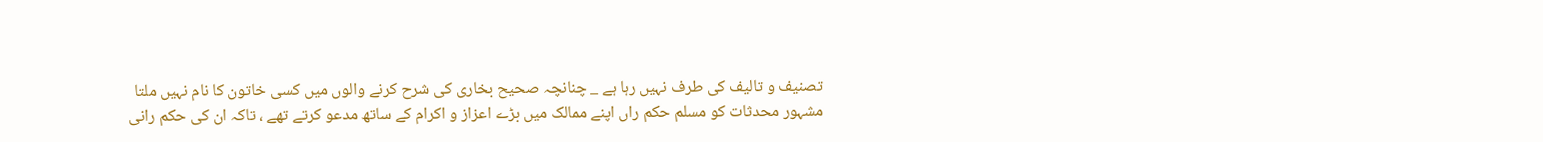تصنیف و تالیف کی طرف نہیں رہا ہے _ چنانچہ صحیح بخاری کی شرح کرنے والوں میں کسی خاتون کا نام نہیں ملتا
مشہور محدثات کو مسلم حکم راں اپنے ممالک میں بڑے اعزاز و اکرام کے ساتھ مدعو کرتے تھے ، تاکہ ان کی حکم رانی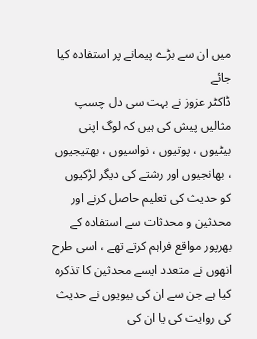میں ان سے بڑے پیمانے پر استفادہ کیا جائے
ڈاکٹر عزوز نے بہت سی دل چسپ مثالیں پیش کی ہیں کہ لوگ اپنی بیٹیوں ، پوتیوں ، نواسیوں ، بھتیجیوں ، بھانجیوں اور رشتے کی دیگر لڑکیوں کو حدیث کی تعلیم حاصل کرنے اور محدثین و محدثات سے استفادہ کے بھرپور مواقع فراہم کرتے تھے ، اسی طرح انھوں نے متعدد ایسے محدثین کا تذکرہ کیا ہے جن سے ان کی بیویوں نے حدیث کی روایت کی یا ان کی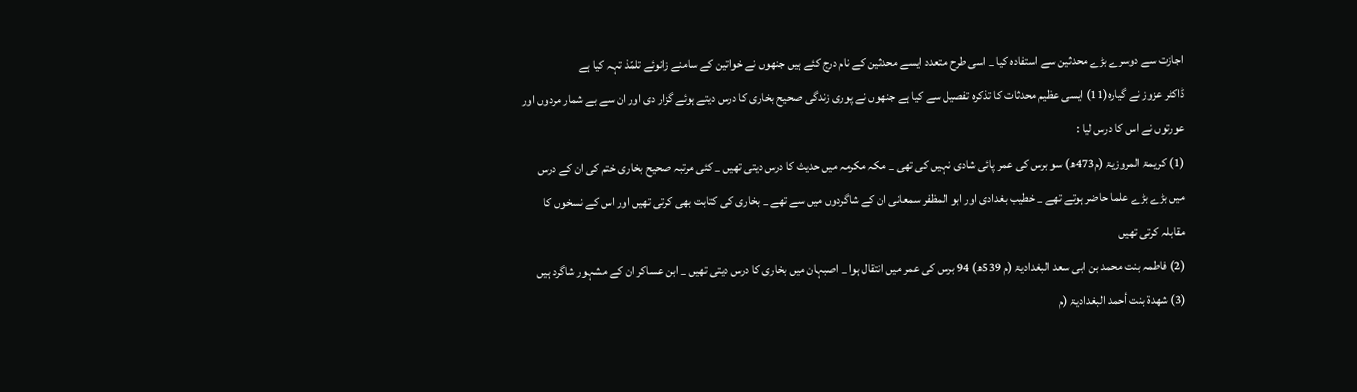اجازت سے دوسرے بڑے محدثین سے استفادہ کیا _ اسی طرح متعدد ایسے محدثین کے نام درج کئے ہیں جنھوں نے خواتین کے سامنے زانوئے تلمّذ تہہ کیا ہے
ڈاکٹر عزوز نے گیارہ(11) ایسی عظیم محدثات کا تذکرہ تفصیل سے کیا ہے جنھوں نے پوری زندگی صحیح بخاری کا درس دیتے ہوئے گزار دی اور ان سے بے شمار مردوں اور عورتوں نے اس کا درس لیا :
(1) کریمۃ المروزیۃ (م473ھ) سو برس کی عمر پائی شادی نہیں کی تھی _ مکہ مکرمہ میں حدیث کا درس دیتی تھیں _ کئی مرتبہ صحیح بخاری ختم کی ان کے درس میں بڑے بڑے علما حاضر ہوتے تھے _ خطیب بغدادی اور ابو المظفر سمعانی ان کے شاگردوں میں سے تھے _ بخاری کی کتابت بھی کرتی تھیں اور اس کے نسخوں کا مقابلہ کرتی تھیں
(2) فاطمہ بنت محمد بن ابی سعد البغدادیۃ (م 539ھ) 94 برس کی عمر میں انتقال ہوا _ اصبہان میں بخاری کا درس دیتی تھیں _ ابن عساکر ان کے مشہور شاگرد ہیں
(3) شھدۃ بنت أحمد البغدادیۃ (م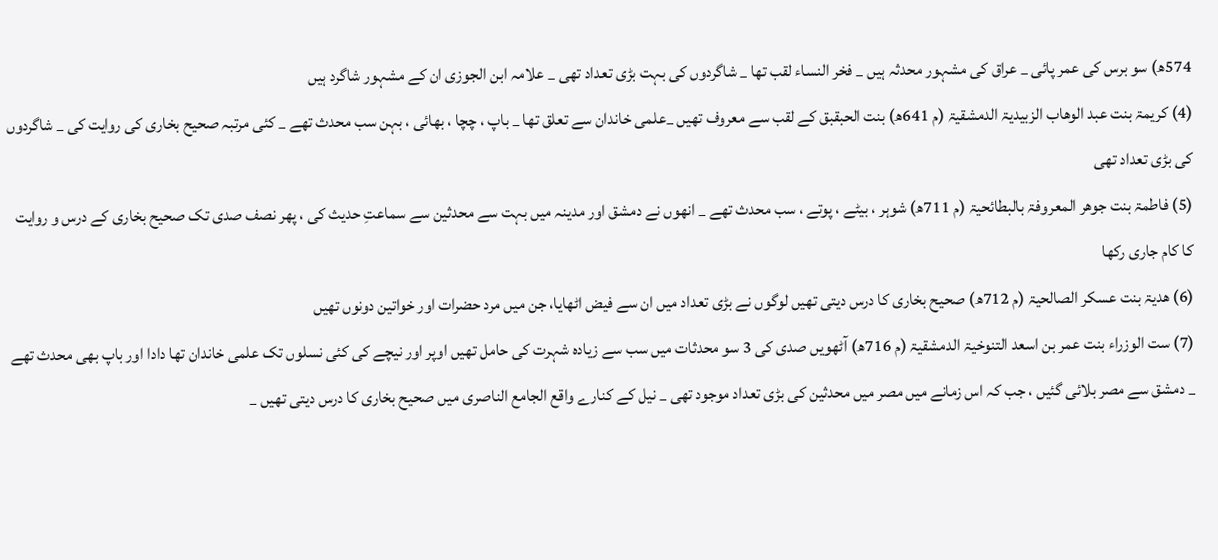574ھ) سو برس کی عمر پائی _ عراق کی مشہور محدثہ ہیں _ فخر النساء لقب تھا _ شاگردوں کی بہت بڑی تعداد تھی _ علامہ ابن الجوزی ان کے مشہور شاگرد ہیں
(4) کریمۃ بنت عبد الوهاب الزبیدیۃ الدمشقیۃ (م 641ھ) بنت الحبقبق کے لقب سے معروف تھیں _علمی خاندان سے تعلق تھا _ باپ ، چچا ، بھائی ، بہن سب محدث تھے _ کئی مرتبہ صحیح بخاری کی روایت کی _ شاگردوں کی بڑی تعداد تھی
(5) فاطمۃ بنت جوھر المعروفۃ بالبطائحیۃ (م 711ھ) شوہر ، بیٹے ، پوتے ، سب محدث تھے _ انھوں نے دمشق اور مدینہ میں بہت سے محدثین سے سماعتِ حدیث کی ، پھر نصف صدی تک صحیح بخاری کے درس و روایت کا کام جاری رکھا
(6) ھدیۃ بنت عسکر الصالحیۃ (م 712ھ) صحیح بخاری کا درس دیتی تھیں لوگوں نے بڑی تعداد میں ان سے فیض اٹھایا، جن میں مرد حضرات اور خواتین دونوں تھیں
(7) ست الوزراء بنت عمر بن اسعد التنوخیۃ الدمشقیۃ (م 716ھ) آٹھویں صدی کی 3 سو محدثات میں سب سے زیادہ شہرت کی حامل تھیں اوپر اور نیچے کی کئی نسلوں تک علمی خاندان تھا دادا اور باپ بھی محدث تھے _ دمشق سے مصر بلائی گئیں ، جب کہ اس زمانے میں مصر میں محدثین کی بڑی تعداد موجود تھی _ نیل کے کنارے واقع الجامع الناصری میں صحیح بخاری کا درس دیتی تھیں _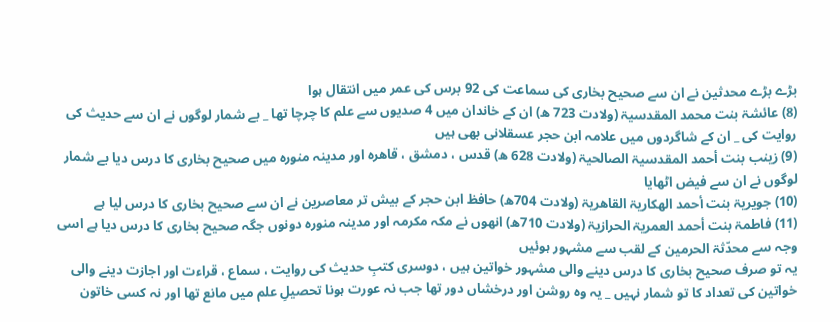بڑے بڑے محدثین نے ان سے صحیح بخاری کی سماعت کی 92 برس کی عمر میں انتقال ہوا
(8) عائشۃ بنت محمد المقدسیۃ (ولادت 723 ھ) ان کے خاندان میں 4 صدیوں سے علم کا چرچا تھا _ بے شمار لوگوں نے ان سے حدیث کی روایت کی _ ان کے شاگردوں میں علامہ ابن حجر عسقلانی بھی ہیں
(9) زینب بنت أحمد المقدسیۃ الصالحیۃ (ولادت 628 ھ) قدس ، دمشق ، قاھرہ اور مدینہ منورہ میں صحیح بخاری کا درس دیا بے شمار لوگوں نے ان سے فیض اٹھایا
(10) جویریۃ بنت أحمد الھکاریۃ القاھریۃ (ولادت 704ھ) حافظ ابن حجر کے بیش تر معاصرین نے ان سے صحیح بخاری کا درس لیا ہے
(11) فاطمۃ بنت أحمد العمریۃ الحرازیۃ (ولادت 710ھ) انھوں نے مکہ مکرمہ اور مدینہ منورہ دونوں جگہ صحیح بخاری کا درس دیا ہے اسی وجہ سے محدّثۃ الحرمین کے لقب سے مشہور ہوئیں
یہ تو صرف صحیح بخاری کا درس دینے والی مشہور خواتین ہیں ، دوسری کتبِ حدیث کی روایت ، سماع ، قراءت اور اجازت دینے والی خواتین کی تعداد کا تو شمار نہیں _ یہ وہ روشن اور درخشاں دور تھا جب نہ عورت ہونا تحصیلِ علم میں مانع تھا اور نہ کسی خاتون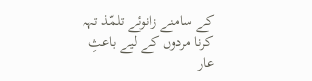کے سامنے زانوئے تلمّذ تہہ کرنا مردوں کے لیے باعثِ عار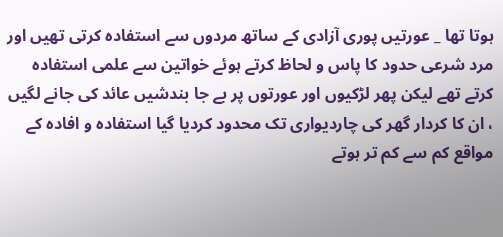ہوتا تھا _ عورتیں پوری آزادی کے ساتھ مردوں سے استفادہ کرتی تھیں اور مرد شرعی حدود کا پاس و لحاظ کرتے ہوئے خواتین سے علمی استفادہ کرتے تھے لیکن پھر لڑکیوں اور عورتوں پر بے جا بندشیں عائد کی جانے لگیں ، ان کا کردار گھر کی چاردیواری تک محدود کردیا گیا استفادہ و افادہ کے مواقع کم سے کم تر ہوتے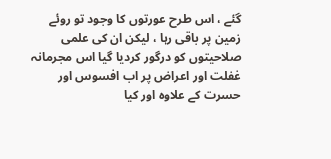گئے ، اس طرح عورتوں کا وجود تو روئے زمین پر باقی رہا ، لیکن ان کی علمی صلاحیتوں کو درگور کردیا گیا اس مجرمانہ غفلت اور اعراض پر اب افسوس اور حسرت کے علاوہ اور کیا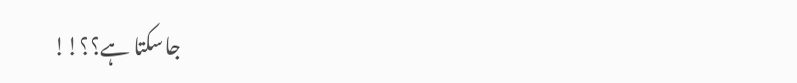جاسکتا ہے؟؟!!